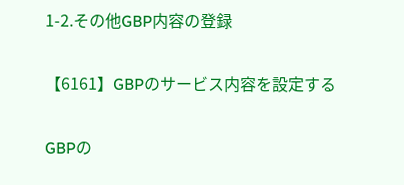1-2.その他GBP内容の登録

【6161】GBPのサービス内容を設定する

GBPの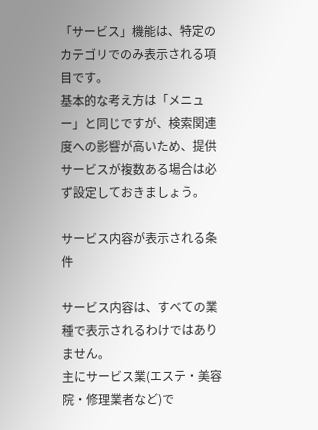「サービス」機能は、特定のカテゴリでのみ表示される項目です。
基本的な考え方は「メニュー」と同じですが、検索関連度への影響が高いため、提供サービスが複数ある場合は必ず設定しておきましょう。

サービス内容が表示される条件

サービス内容は、すべての業種で表示されるわけではありません。
主にサービス業(エステ・美容院・修理業者など)で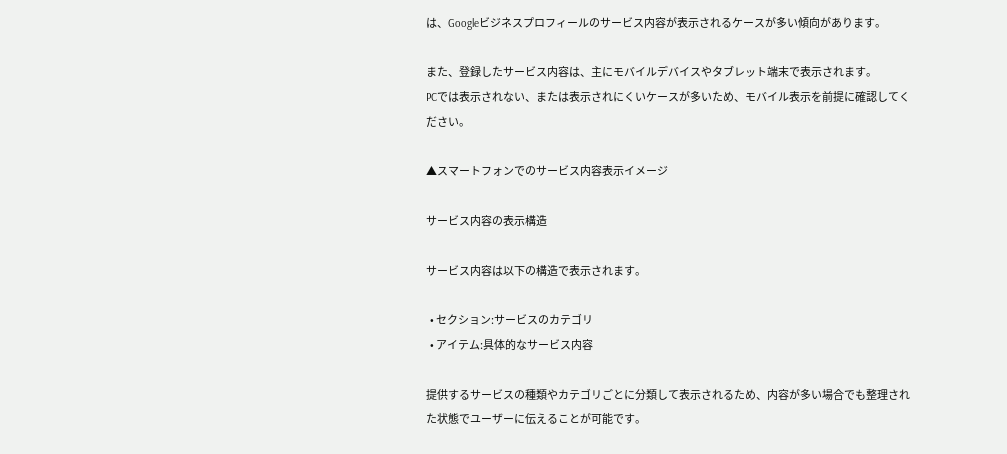は、Googleビジネスプロフィールのサービス内容が表示されるケースが多い傾向があります。

また、登録したサービス内容は、主にモバイルデバイスやタブレット端末で表示されます。
PCでは表示されない、または表示されにくいケースが多いため、モバイル表示を前提に確認してください。

▲スマートフォンでのサービス内容表示イメージ

サービス内容の表示構造

サービス内容は以下の構造で表示されます。

  • セクション:サービスのカテゴリ
  • アイテム:具体的なサービス内容

提供するサービスの種類やカテゴリごとに分類して表示されるため、内容が多い場合でも整理された状態でユーザーに伝えることが可能です。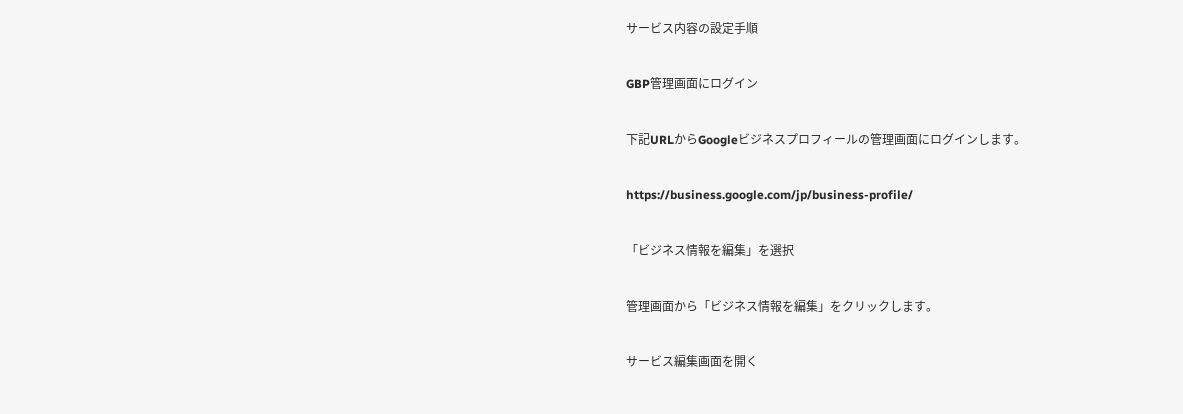サービス内容の設定手順

GBP管理画面にログイン

下記URLからGoogleビジネスプロフィールの管理画面にログインします。

https://business.google.com/jp/business-profile/

「ビジネス情報を編集」を選択

管理画面から「ビジネス情報を編集」をクリックします。

サービス編集画面を開く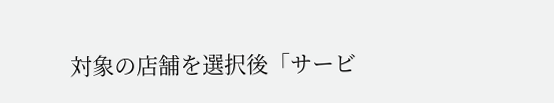対象の店舗を選択後「サービ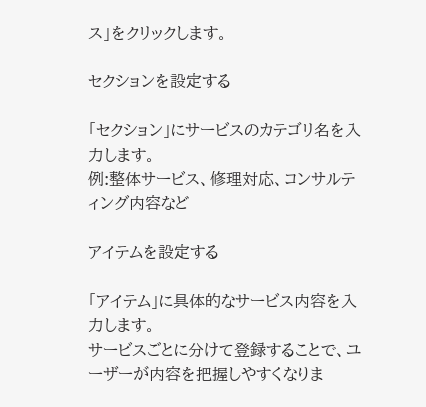ス」をクリックします。

セクションを設定する

「セクション」にサービスのカテゴリ名を入力します。
例:整体サービス、修理対応、コンサルティング内容など

アイテムを設定する

「アイテム」に具体的なサービス内容を入力します。
サービスごとに分けて登録することで、ユーザーが内容を把握しやすくなりま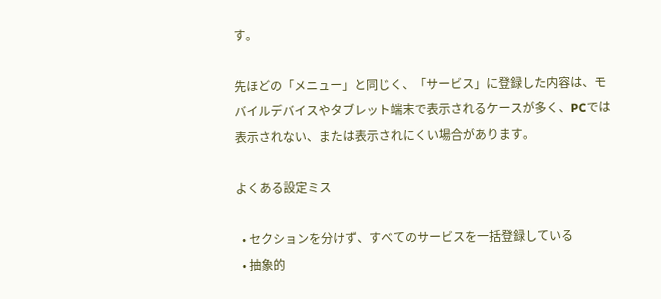す。

先ほどの「メニュー」と同じく、「サービス」に登録した内容は、モバイルデバイスやタブレット端末で表示されるケースが多く、PCでは表示されない、または表示されにくい場合があります。

よくある設定ミス

  • セクションを分けず、すべてのサービスを一括登録している
  • 抽象的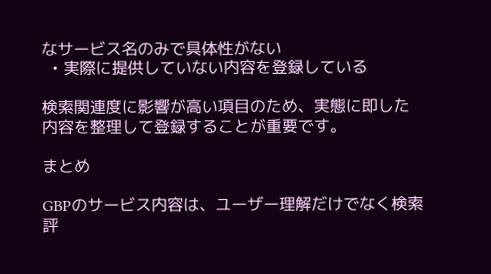なサービス名のみで具体性がない
  • 実際に提供していない内容を登録している

検索関連度に影響が高い項目のため、実態に即した内容を整理して登録することが重要です。

まとめ

GBPのサービス内容は、ユーザー理解だけでなく検索評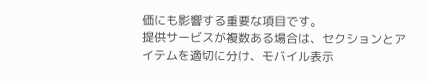価にも影響する重要な項目です。
提供サービスが複数ある場合は、セクションとアイテムを適切に分け、モバイル表示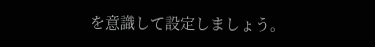を意識して設定しましょう。